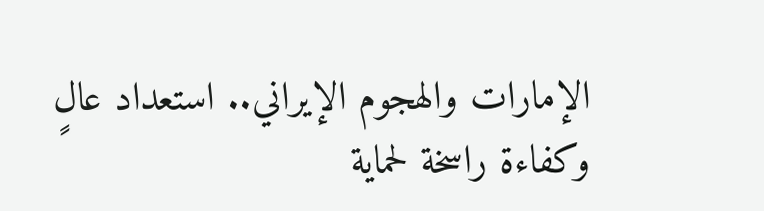الإمارات والهجوم الإيراني.. استعداد عالٍ وكفاءة راسخة لحماية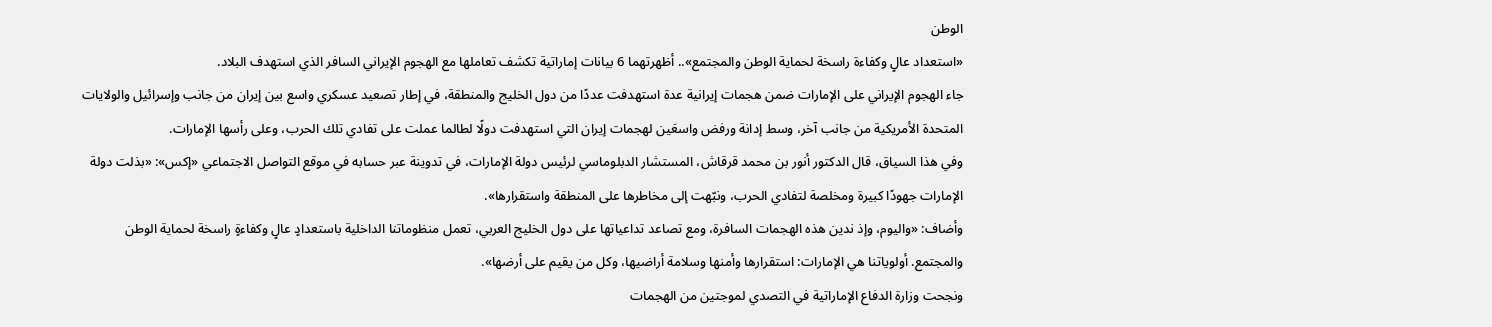الوطن
«استعداد عالٍ وكفاءة راسخة لحماية الوطن والمجتمع».. أظهرتهما 6 بيانات إماراتية تكشف تعاملها مع الهجوم الإيراني السافر الذي استهدف البلاد.
جاء الهجوم الإيراني على الإمارات ضمن هجمات إيرانية عدة استهدفت عددًا من دول الخليج والمنطقة، في إطار تصعيد عسكري واسع بين إيران من جانب وإسرائيل والولايات المتحدة الأمريكية من جانب آخر، وسط إدانة ورفض واسعَين لهجمات إيران التي استهدفت دولًا لطالما عملت على تفادي تلك الحرب، وعلى رأسها الإمارات.
وفي هذا السياق، قال الدكتور أنور بن محمد قرقاش، المستشار الدبلوماسي لرئيس دولة الإمارات، في تدوينة عبر حسابه في موقع التواصل الاجتماعي «إكس»: «بذلت دولة الإمارات جهودًا كبيرة ومخلصة لتفادي الحرب، ونبّهت إلى مخاطرها على المنطقة واستقرارها».
وأضاف: «واليوم، وإذ ندين هذه الهجمات السافرة، ومع تصاعد تداعياتها على دول الخليج العربي، تعمل منظوماتنا الداخلية باستعدادٍ عالٍ وكفاءةٍ راسخة لحماية الوطن والمجتمع. أولوياتنا هي الإمارات: استقرارها وأمنها وسلامة أراضيها، وكل من يقيم على أرضها».
ونجحت وزارة الدفاع الإماراتية في التصدي لموجتين من الهجمات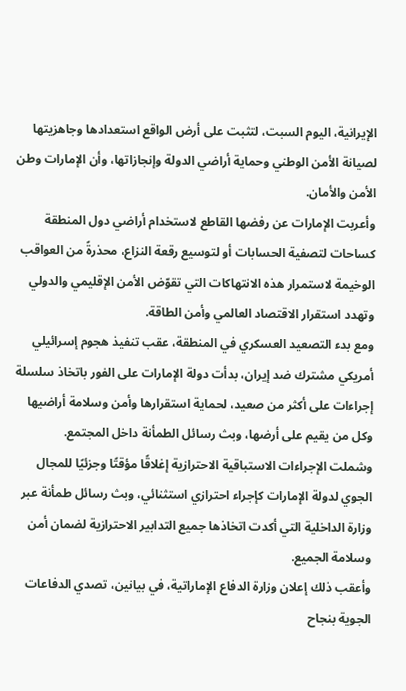الإيرانية، اليوم السبت، لتثبت على أرض الواقع استعدادها وجاهزيتها لصيانة الأمن الوطني وحماية أراضي الدولة وإنجازاتها، وأن الإمارات وطن الأمن والأمان.
وأعربت الإمارات عن رفضها القاطع لاستخدام أراضي دول المنطقة كساحات لتصفية الحسابات أو لتوسيع رقعة النزاع، محذرةً من العواقب الوخيمة لاستمرار هذه الانتهاكات التي تقوّض الأمن الإقليمي والدولي وتهدد استقرار الاقتصاد العالمي وأمن الطاقة.
ومع بدء التصعيد العسكري في المنطقة، عقب تنفيذ هجوم إسرائيلي أمريكي مشترك ضد إيران، بدأت دولة الإمارات على الفور باتخاذ سلسلة إجراءات على أكثر من صعيد، لحماية استقرارها وأمن وسلامة أراضيها وكل من يقيم على أرضها، وبث رسائل الطمأنة داخل المجتمع.
وشملت الإجراءات الاستباقية الاحترازية إغلاقًا مؤقتًا وجزئيًا للمجال الجوي لدولة الإمارات كإجراء احترازي استثنائي، وبث رسائل طمأنة عبر وزارة الداخلية التي أكدت اتخاذها جميع التدابير الاحترازية لضمان أمن وسلامة الجميع.
وأعقب ذلك إعلان وزارة الدفاع الإماراتية، في بيانين، تصدي الدفاعات الجوية بنجاح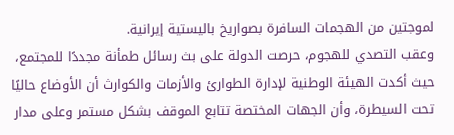لموجتين من الهجمات السافرة بصواريخ باليستية إيرانية.
وعقب التصدي للهجوم، حرصت الدولة على بث رسائل طمأنة مجددًا للمجتمع، حيث أكدت الهيئة الوطنية لإدارة الطوارئ والأزمات والكوارث أن الأوضاع حاليًا تحت السيطرة، وأن الجهات المختصة تتابع الموقف بشكل مستمر وعلى مدار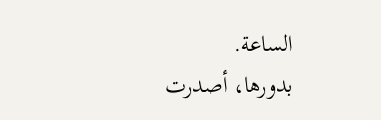الساعة.
بدورها، أصدرت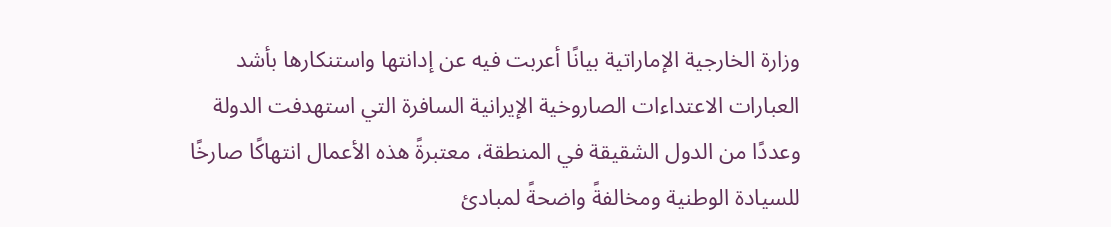وزارة الخارجية الإماراتية بيانًا أعربت فيه عن إدانتها واستنكارها بأشد العبارات الاعتداءات الصاروخية الإيرانية السافرة التي استهدفت الدولة وعددًا من الدول الشقيقة في المنطقة، معتبرةً هذه الأعمال انتهاكًا صارخًا للسيادة الوطنية ومخالفةً واضحةً لمبادئ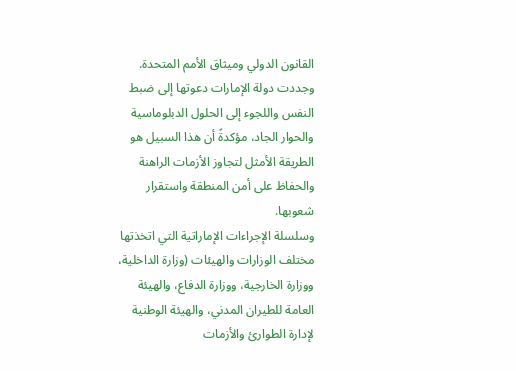القانون الدولي وميثاق الأمم المتحدة.
وجددت دولة الإمارات دعوتها إلى ضبط النفس واللجوء إلى الحلول الدبلوماسية والحوار الجاد، مؤكدةً أن هذا السبيل هو الطريقة الأمثل لتجاوز الأزمات الراهنة والحفاظ على أمن المنطقة واستقرار شعوبها.
وسلسلة الإجراءات الإماراتية التي اتخذتها مختلف الوزارات والهيئات (وزارة الداخلية، ووزارة الخارجية، ووزارة الدفاع، والهيئة العامة للطيران المدني، والهيئة الوطنية لإدارة الطوارئ والأزمات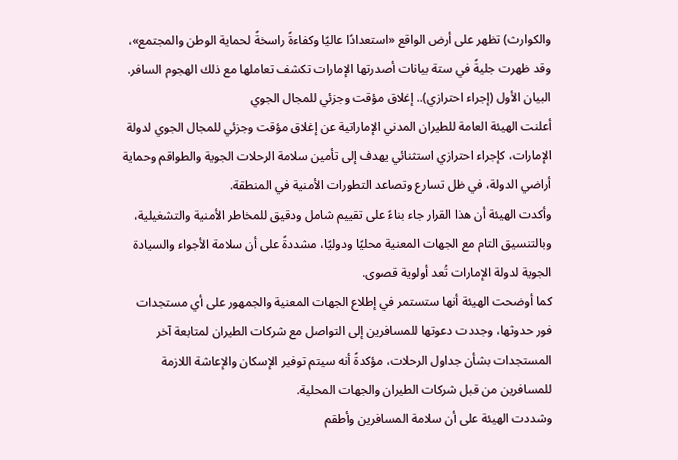والكوارث) تظهر على أرض الواقع «استعدادًا عاليًا وكفاءةً راسخةً لحماية الوطن والمجتمع»، وقد ظهرت جليةً في ستة بيانات أصدرتها الإمارات تكشف تعاملها مع ذلك الهجوم السافر.
البيان الأول (إجراء احترازي).. إغلاق مؤقت وجزئي للمجال الجوي
أعلنت الهيئة العامة للطيران المدني الإماراتية عن إغلاق مؤقت وجزئي للمجال الجوي لدولة الإمارات، كإجراء احترازي استثنائي يهدف إلى تأمين سلامة الرحلات الجوية والطواقم وحماية أراضي الدولة، في ظل تسارع وتصاعد التطورات الأمنية في المنطقة.
وأكدت الهيئة أن هذا القرار جاء بناءً على تقييم شامل ودقيق للمخاطر الأمنية والتشغيلية، وبالتنسيق التام مع الجهات المعنية محليًا ودوليًا، مشددةً على أن سلامة الأجواء والسيادة الجوية لدولة الإمارات تُعد أولوية قصوى.
كما أوضحت الهيئة أنها ستستمر في إطلاع الجهات المعنية والجمهور على أي مستجدات فور حدوثها، وجددت دعوتها للمسافرين إلى التواصل مع شركات الطيران لمتابعة آخر المستجدات بشأن جداول الرحلات، مؤكدةً أنه سيتم توفير الإسكان والإعاشة اللازمة للمسافرين من قبل شركات الطيران والجهات المحلية.
وشددت الهيئة على أن سلامة المسافرين وأطقم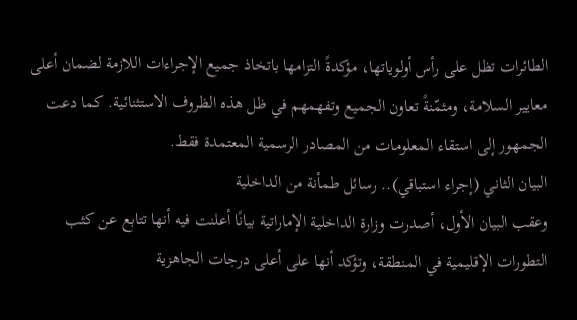الطائرات تظل على رأس أولوياتها، مؤكدةً التزامها باتخاذ جميع الإجراءات اللازمة لضمان أعلى معايير السلامة، ومثمّنةً تعاون الجميع وتفهمهم في ظل هذه الظروف الاستثنائية. كما دعت الجمهور إلى استقاء المعلومات من المصادر الرسمية المعتمدة فقط.
البيان الثاني (إجراء استباقي).. رسائل طمأنة من الداخلية
وعقب البيان الأول، أصدرت وزارة الداخلية الإماراتية بيانًا أعلنت فيه أنها تتابع عن كثب التطورات الإقليمية في المنطقة، وتؤكد أنها على أعلى درجات الجاهزية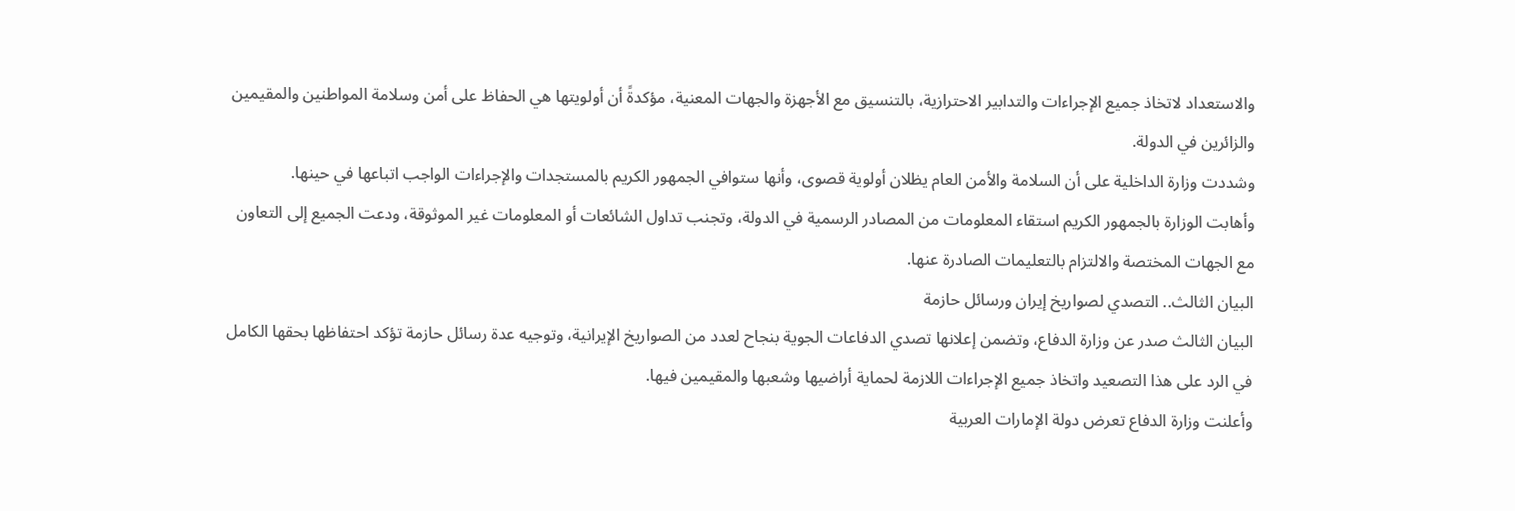والاستعداد لاتخاذ جميع الإجراءات والتدابير الاحترازية، بالتنسيق مع الأجهزة والجهات المعنية، مؤكدةً أن أولويتها هي الحفاظ على أمن وسلامة المواطنين والمقيمين والزائرين في الدولة.
وشددت وزارة الداخلية على أن السلامة والأمن العام يظلان أولوية قصوى، وأنها ستوافي الجمهور الكريم بالمستجدات والإجراءات الواجب اتباعها في حينها.
وأهابت الوزارة بالجمهور الكريم استقاء المعلومات من المصادر الرسمية في الدولة، وتجنب تداول الشائعات أو المعلومات غير الموثوقة، ودعت الجميع إلى التعاون مع الجهات المختصة والالتزام بالتعليمات الصادرة عنها.
البيان الثالث.. التصدي لصواريخ إيران ورسائل حازمة
البيان الثالث صدر عن وزارة الدفاع، وتضمن إعلانها تصدي الدفاعات الجوية بنجاح لعدد من الصواريخ الإيرانية، وتوجيه عدة رسائل حازمة تؤكد احتفاظها بحقها الكامل في الرد على هذا التصعيد واتخاذ جميع الإجراءات اللازمة لحماية أراضيها وشعبها والمقيمين فيها.
وأعلنت وزارة الدفاع تعرض دولة الإمارات العربية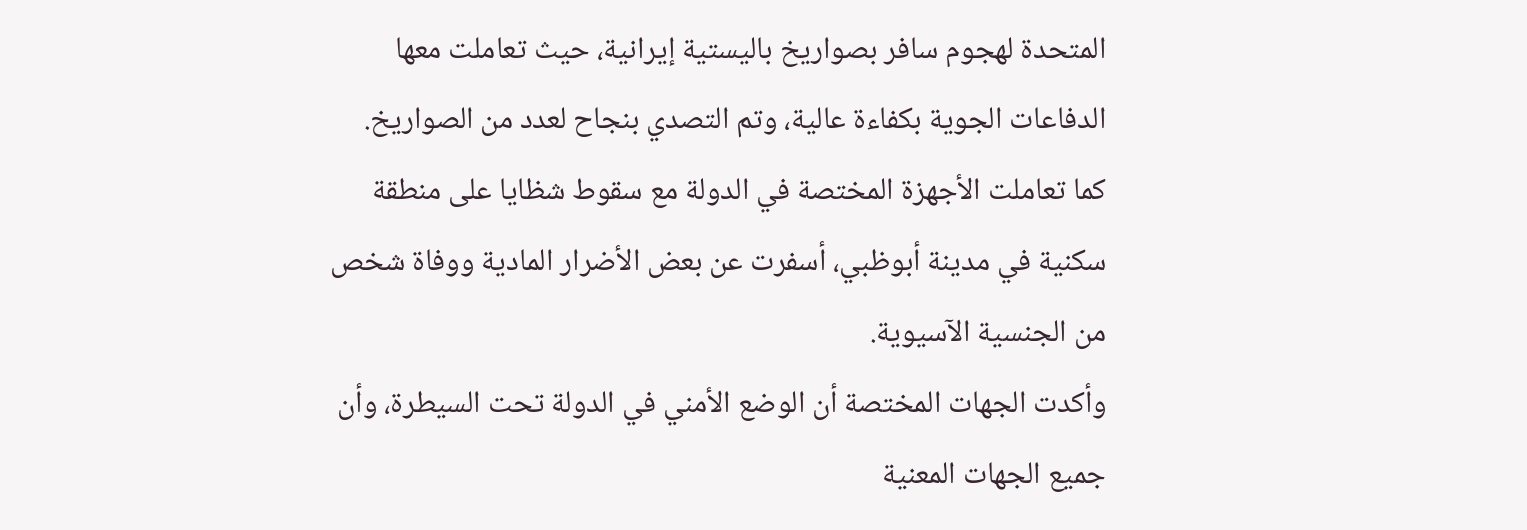المتحدة لهجوم سافر بصواريخ باليستية إيرانية، حيث تعاملت معها الدفاعات الجوية بكفاءة عالية، وتم التصدي بنجاح لعدد من الصواريخ.
كما تعاملت الأجهزة المختصة في الدولة مع سقوط شظايا على منطقة سكنية في مدينة أبوظبي، أسفرت عن بعض الأضرار المادية ووفاة شخص من الجنسية الآسيوية.
وأكدت الجهات المختصة أن الوضع الأمني في الدولة تحت السيطرة، وأن جميع الجهات المعنية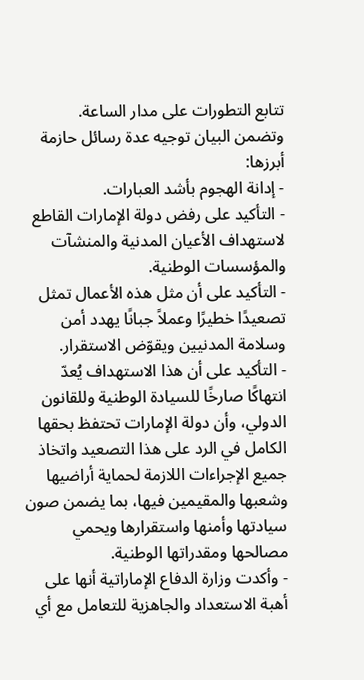تتابع التطورات على مدار الساعة.
وتضمن البيان توجيه عدة رسائل حازمة أبرزها:
- إدانة الهجوم بأشد العبارات.
- التأكيد على رفض دولة الإمارات القاطع لاستهداف الأعيان المدنية والمنشآت والمؤسسات الوطنية.
- التأكيد على أن مثل هذه الأعمال تمثل تصعيدًا خطيرًا وعملاً جبانًا يهدد أمن وسلامة المدنيين ويقوّض الاستقرار.
- التأكيد على أن هذا الاستهداف يُعدّ انتهاكًا صارخًا للسيادة الوطنية وللقانون الدولي، وأن دولة الإمارات تحتفظ بحقها الكامل في الرد على هذا التصعيد واتخاذ جميع الإجراءات اللازمة لحماية أراضيها وشعبها والمقيمين فيها، بما يضمن صون سيادتها وأمنها واستقرارها ويحمي مصالحها ومقدراتها الوطنية.
- وأكدت وزارة الدفاع الإماراتية أنها على أهبة الاستعداد والجاهزية للتعامل مع أي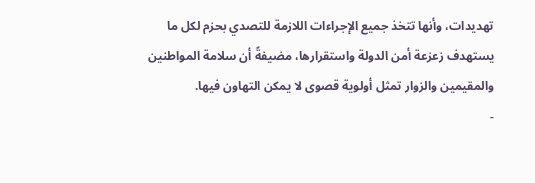تهديدات، وأنها تتخذ جميع الإجراءات اللازمة للتصدي بحزم لكل ما يستهدف زعزعة أمن الدولة واستقرارها، مضيفةً أن سلامة المواطنين والمقيمين والزوار تمثل أولوية قصوى لا يمكن التهاون فيها.
-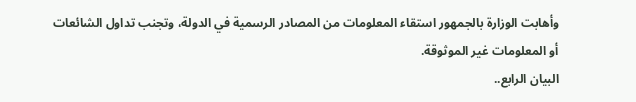وأهابت الوزارة بالجمهور استقاء المعلومات من المصادر الرسمية في الدولة، وتجنب تداول الشائعات أو المعلومات غير الموثوقة.
البيان الرابع..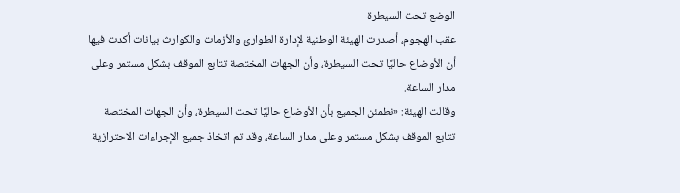الوضع تحت السيطرة
عقب الهجوم، أصدرت الهيئة الوطنية لإدارة الطوارئ والأزمات والكوارث بيانات أكدت فيها أن الأوضاع حاليًا تحت السيطرة، وأن الجهات المختصة تتابع الموقف بشكل مستمر وعلى مدار الساعة.
وقالت الهيئة: «نطمئن الجميع بأن الأوضاع حاليًا تحت السيطرة، وأن الجهات المختصة تتابع الموقف بشكل مستمر وعلى مدار الساعة، وقد تم اتخاذ جميع الإجراءات الاحترازية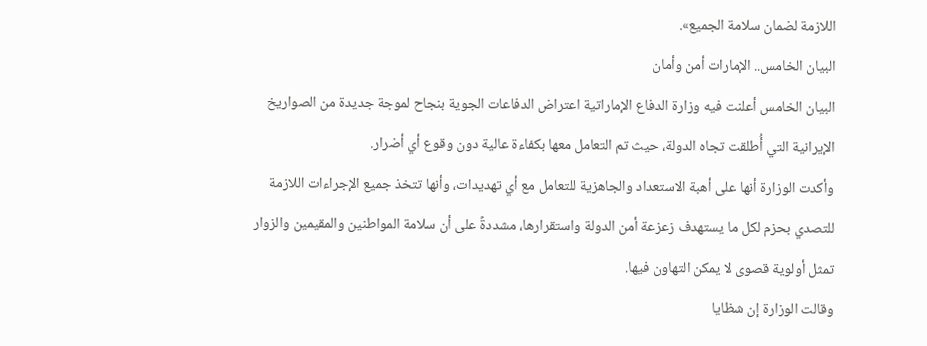اللازمة لضمان سلامة الجميع».
البيان الخامس.. الإمارات أمن وأمان
البيان الخامس أعلنت فيه وزارة الدفاع الإماراتية اعتراض الدفاعات الجوية بنجاح لموجة جديدة من الصواريخ الإيرانية التي أُطلقت تجاه الدولة، حيث تم التعامل معها بكفاءة عالية دون وقوع أي أضرار.
وأكدت الوزارة أنها على أهبة الاستعداد والجاهزية للتعامل مع أي تهديدات، وأنها تتخذ جميع الإجراءات اللازمة للتصدي بحزم لكل ما يستهدف زعزعة أمن الدولة واستقرارها، مشددةً على أن سلامة المواطنين والمقيمين والزوار تمثل أولوية قصوى لا يمكن التهاون فيها.
وقالت الوزارة إن شظايا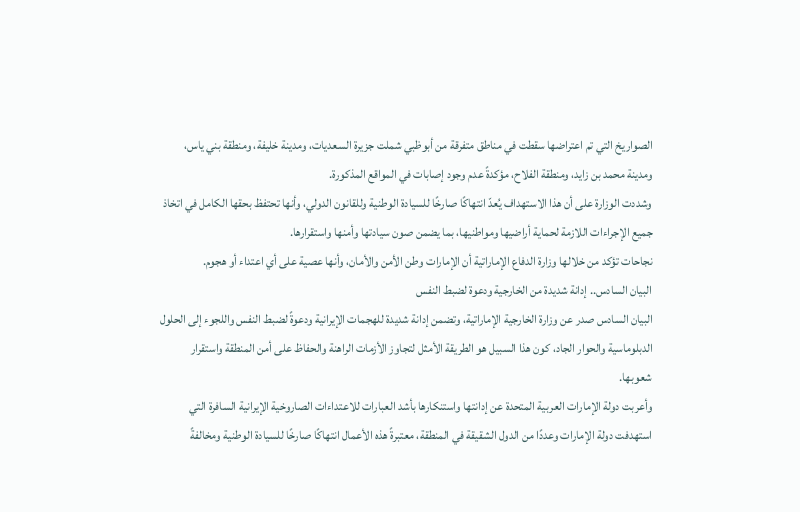الصواريخ التي تم اعتراضها سقطت في مناطق متفرقة من أبوظبي شملت جزيرة السعديات، ومدينة خليفة، ومنطقة بني ياس، ومدينة محمد بن زايد، ومنطقة الفلاح، مؤكدةً عدم وجود إصابات في المواقع المذكورة.
وشددت الوزارة على أن هذا الاستهداف يُعدّ انتهاكًا صارخًا للسيادة الوطنية وللقانون الدولي، وأنها تحتفظ بحقها الكامل في اتخاذ جميع الإجراءات اللازمة لحماية أراضيها ومواطنيها، بما يضمن صون سيادتها وأمنها واستقرارها.
نجاحات تؤكد من خلالها وزارة الدفاع الإماراتية أن الإمارات وطن الأمن والأمان، وأنها عصية على أي اعتداء أو هجوم.
البيان السادس.. إدانة شديدة من الخارجية ودعوة لضبط النفس
البيان السادس صدر عن وزارة الخارجية الإماراتية، وتضمن إدانة شديدة للهجمات الإيرانية ودعوةً لضبط النفس واللجوء إلى الحلول الدبلوماسية والحوار الجاد، كون هذا السبيل هو الطريقة الأمثل لتجاوز الأزمات الراهنة والحفاظ على أمن المنطقة واستقرار شعوبها.
وأعربت دولة الإمارات العربية المتحدة عن إدانتها واستنكارها بأشد العبارات للاعتداءات الصاروخية الإيرانية السافرة التي استهدفت دولة الإمارات وعددًا من الدول الشقيقة في المنطقة، معتبرةً هذه الأعمال انتهاكًا صارخًا للسيادة الوطنية ومخالفةً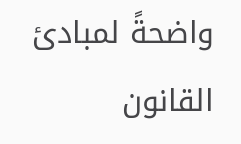واضحةً لمبادئ القانون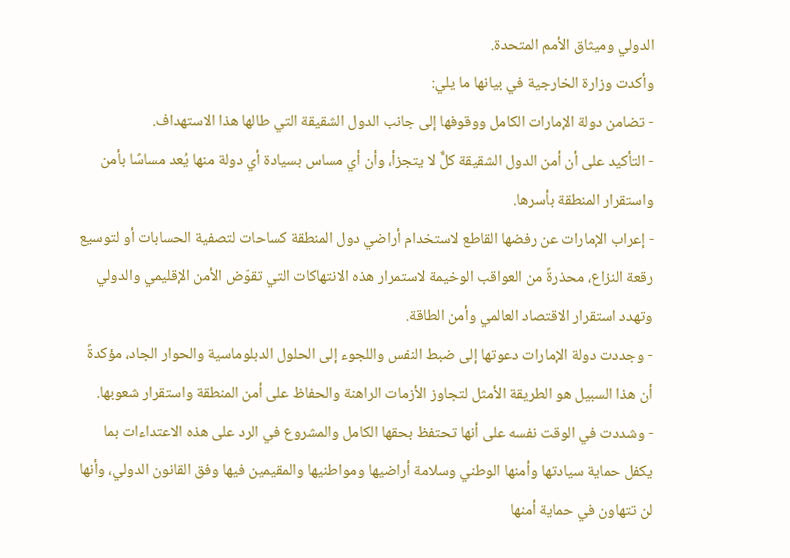الدولي وميثاق الأمم المتحدة.
وأكدت وزارة الخارجية في بيانها ما يلي:
- تضامن دولة الإمارات الكامل ووقوفها إلى جانب الدول الشقيقة التي طالها هذا الاستهداف.
- التأكيد على أن أمن الدول الشقيقة كلٌّ لا يتجزأ، وأن أي مساس بسيادة أي دولة منها يُعد مساسًا بأمن واستقرار المنطقة بأسرها.
- إعراب الإمارات عن رفضها القاطع لاستخدام أراضي دول المنطقة كساحات لتصفية الحسابات أو لتوسيع رقعة النزاع، محذرةً من العواقب الوخيمة لاستمرار هذه الانتهاكات التي تقوّض الأمن الإقليمي والدولي وتهدد استقرار الاقتصاد العالمي وأمن الطاقة.
- وجددت دولة الإمارات دعوتها إلى ضبط النفس واللجوء إلى الحلول الدبلوماسية والحوار الجاد، مؤكدةً أن هذا السبيل هو الطريقة الأمثل لتجاوز الأزمات الراهنة والحفاظ على أمن المنطقة واستقرار شعوبها.
- وشددت في الوقت نفسه على أنها تحتفظ بحقها الكامل والمشروع في الرد على هذه الاعتداءات بما يكفل حماية سيادتها وأمنها الوطني وسلامة أراضيها ومواطنيها والمقيمين فيها وفق القانون الدولي، وأنها لن تتهاون في حماية أمنها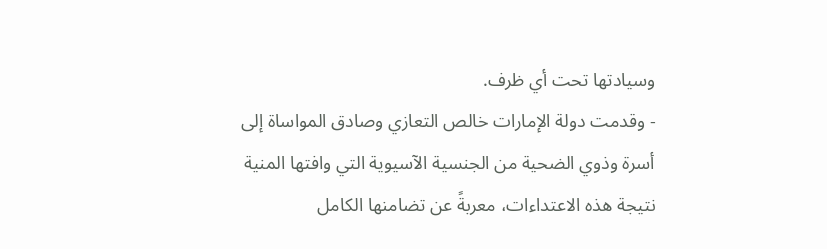وسيادتها تحت أي ظرف.
- وقدمت دولة الإمارات خالص التعازي وصادق المواساة إلى أسرة وذوي الضحية من الجنسية الآسيوية التي وافتها المنية نتيجة هذه الاعتداءات، معربةً عن تضامنها الكامل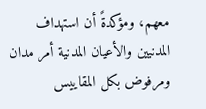معهم، ومؤكدةً أن استهداف المدنيين والأعيان المدنية أمر مدان ومرفوض بكل المقاييس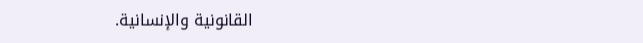القانونية والإنسانية.